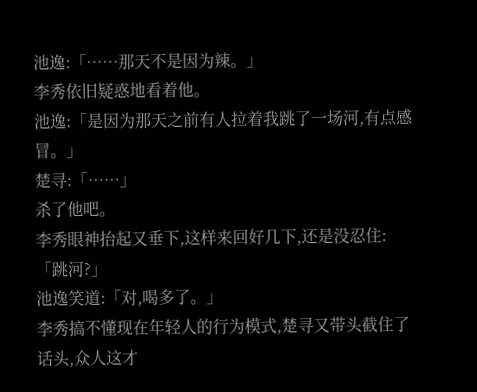池逸:「……那天不是因为辣。」
李秀依旧疑惑地看着他。
池逸:「是因为那天之前有人拉着我跳了一场河,有点感冒。」
楚寻:「……」
杀了他吧。
李秀眼神抬起又垂下,这样来回好几下,还是没忍住:「跳河?」
池逸笑道:「对,喝多了。」
李秀搞不懂现在年轻人的行为模式,楚寻又带头截住了话头,众人这才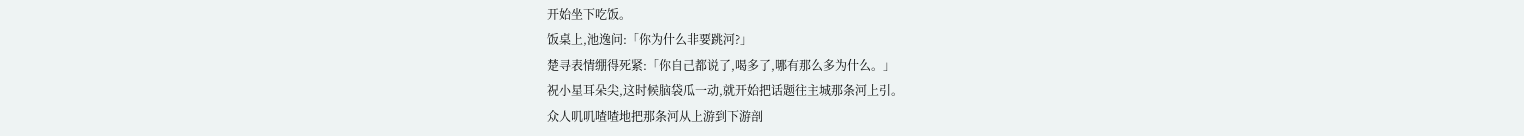开始坐下吃饭。
饭桌上,池逸问:「你为什么非要跳河?」
楚寻表情绷得死紧:「你自己都说了,喝多了,哪有那么多为什么。」
祝小星耳朵尖,这时候脑袋瓜一动,就开始把话题往主城那条河上引。
众人叽叽喳喳地把那条河从上游到下游剖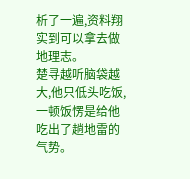析了一遍,资料翔实到可以拿去做地理志。
楚寻越听脑袋越大,他只低头吃饭,一顿饭愣是给他吃出了趟地雷的气势。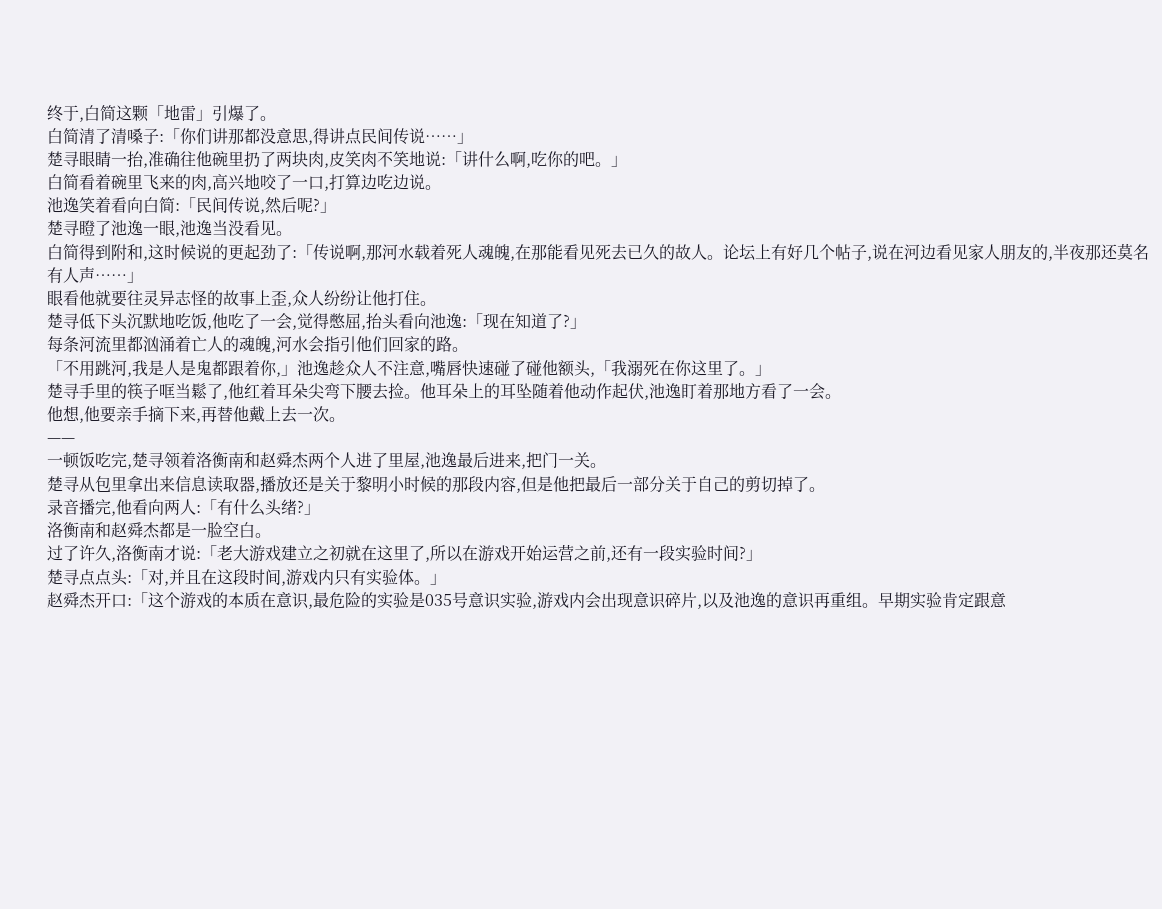终于,白简这颗「地雷」引爆了。
白简清了清嗓子:「你们讲那都没意思,得讲点民间传说……」
楚寻眼睛一抬,准确往他碗里扔了两块肉,皮笑肉不笑地说:「讲什么啊,吃你的吧。」
白简看着碗里飞来的肉,高兴地咬了一口,打算边吃边说。
池逸笑着看向白简:「民间传说,然后呢?」
楚寻瞪了池逸一眼,池逸当没看见。
白简得到附和,这时候说的更起劲了:「传说啊,那河水载着死人魂魄,在那能看见死去已久的故人。论坛上有好几个帖子,说在河边看见家人朋友的,半夜那还莫名有人声……」
眼看他就要往灵异志怪的故事上歪,众人纷纷让他打住。
楚寻低下头沉默地吃饭,他吃了一会,觉得憋屈,抬头看向池逸:「现在知道了?」
每条河流里都汹涌着亡人的魂魄,河水会指引他们回家的路。
「不用跳河,我是人是鬼都跟着你,」池逸趁众人不注意,嘴唇快速碰了碰他额头,「我溺死在你这里了。」
楚寻手里的筷子哐当鬆了,他红着耳朵尖弯下腰去捡。他耳朵上的耳坠随着他动作起伏,池逸盯着那地方看了一会。
他想,他要亲手摘下来,再替他戴上去一次。
——
一顿饭吃完,楚寻领着洛衡南和赵舜杰两个人进了里屋,池逸最后进来,把门一关。
楚寻从包里拿出来信息读取器,播放还是关于黎明小时候的那段内容,但是他把最后一部分关于自己的剪切掉了。
录音播完,他看向两人:「有什么头绪?」
洛衡南和赵舜杰都是一脸空白。
过了许久,洛衡南才说:「老大游戏建立之初就在这里了,所以在游戏开始运营之前,还有一段实验时间?」
楚寻点点头:「对,并且在这段时间,游戏内只有实验体。」
赵舜杰开口:「这个游戏的本质在意识,最危险的实验是035号意识实验,游戏内会出现意识碎片,以及池逸的意识再重组。早期实验肯定跟意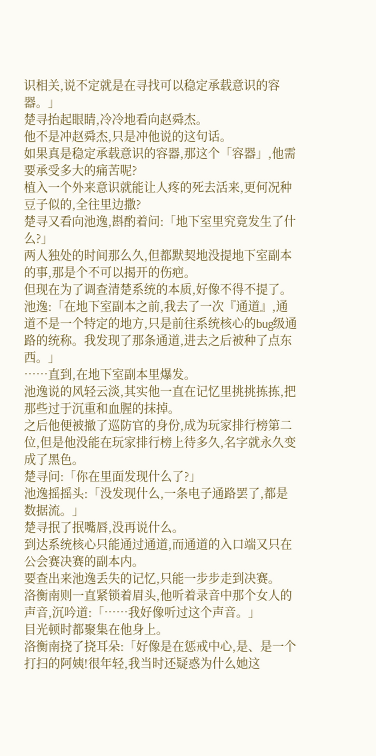识相关,说不定就是在寻找可以稳定承载意识的容器。」
楚寻抬起眼睛,冷冷地看向赵舜杰。
他不是冲赵舜杰,只是冲他说的这句话。
如果真是稳定承载意识的容器,那这个「容器」,他需要承受多大的痛苦呢?
植入一个外来意识就能让人疼的死去活来,更何况种豆子似的,全往里边撒?
楚寻又看向池逸,斟酌着问:「地下室里究竟发生了什么?」
两人独处的时间那么久,但都默契地没提地下室副本的事,那是个不可以揭开的伤疤。
但现在为了调查清楚系统的本质,好像不得不提了。
池逸:「在地下室副本之前,我去了一次『通道』,通道不是一个特定的地方,只是前往系统核心的bug级通路的统称。我发现了那条通道,进去之后被种了点东西。」
……直到,在地下室副本里爆发。
池逸说的风轻云淡,其实他一直在记忆里挑挑拣拣,把那些过于沉重和血腥的抹掉。
之后他便被撤了巡防官的身份,成为玩家排行榜第二位,但是他没能在玩家排行榜上待多久,名字就永久变成了黑色。
楚寻问:「你在里面发现什么了?」
池逸摇摇头:「没发现什么,一条电子通路罢了,都是数据流。」
楚寻抿了抿嘴唇,没再说什么。
到达系统核心只能通过通道,而通道的入口端又只在公会赛决赛的副本内。
要查出来池逸丢失的记忆,只能一步步走到决赛。
洛衡南则一直紧锁着眉头,他听着录音中那个女人的声音,沉吟道:「……我好像听过这个声音。」
目光顿时都聚集在他身上。
洛衡南挠了挠耳朵:「好像是在惩戒中心,是、是一个打扫的阿姨!很年轻,我当时还疑惑为什么她这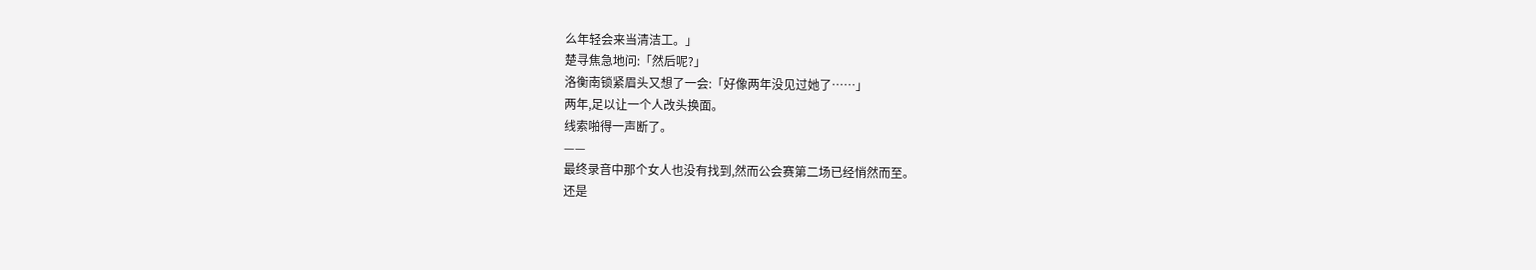么年轻会来当清洁工。」
楚寻焦急地问:「然后呢?」
洛衡南锁紧眉头又想了一会:「好像两年没见过她了……」
两年,足以让一个人改头换面。
线索啪得一声断了。
——
最终录音中那个女人也没有找到,然而公会赛第二场已经悄然而至。
还是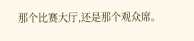那个比赛大厅,还是那个观众席。